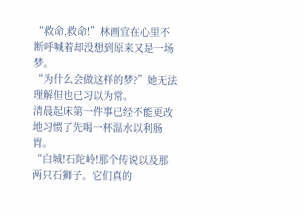“救命,救命!”林画宜在心里不断呼喊着却没想到原来又是一场梦。
“为什么会做这样的梦?”她无法理解但也已习以为常。
清晨起床第一件事已经不能更改地习惯了先喝一杯温水以利肠胃。
“白城!石陀岭!那个传说以及那两只石狮子。它们真的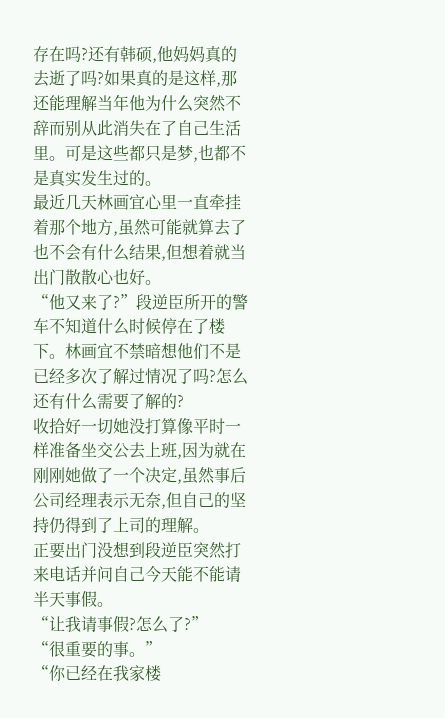存在吗?还有韩硕,他妈妈真的去逝了吗?如果真的是这样,那还能理解当年他为什么突然不辞而别从此消失在了自己生活里。可是这些都只是梦,也都不是真实发生过的。
最近几天林画宜心里一直牵挂着那个地方,虽然可能就算去了也不会有什么结果,但想着就当出门散散心也好。
“他又来了?”段逆臣所开的警车不知道什么时候停在了楼下。林画宜不禁暗想他们不是已经多次了解过情况了吗?怎么还有什么需要了解的?
收拾好一切她没打算像平时一样准备坐交公去上班,因为就在刚刚她做了一个决定,虽然事后公司经理表示无奈,但自己的坚持仍得到了上司的理解。
正要出门没想到段逆臣突然打来电话并问自己今天能不能请半天事假。
“让我请事假?怎么了?”
“很重要的事。”
“你已经在我家楼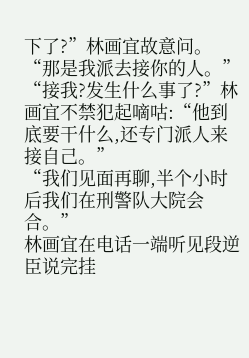下了?”林画宜故意问。
“那是我派去接你的人。”
“接我?发生什么事了?”林画宜不禁犯起嘀咕:“他到底要干什么,还专门派人来接自己。”
“我们见面再聊,半个小时后我们在刑警队大院会合。”
林画宜在电话一端听见段逆臣说完挂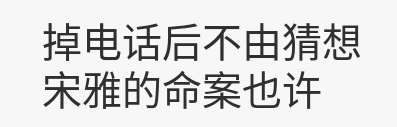掉电话后不由猜想宋雅的命案也许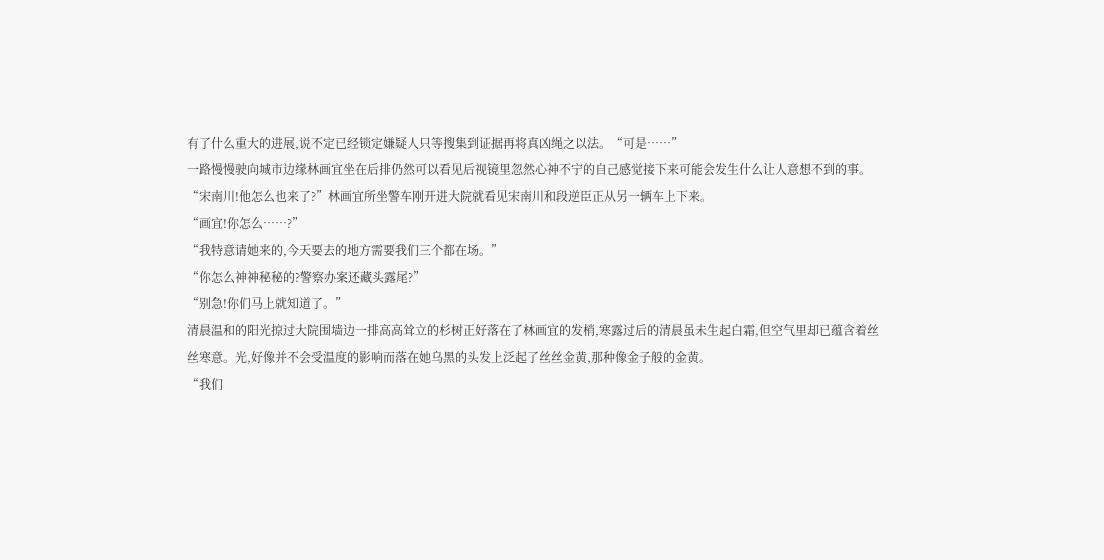有了什么重大的进展,说不定已经锁定嫌疑人只等搜集到证据再将真凶绳之以法。“可是……”
一路慢慢驶向城市边缘林画宜坐在后排仍然可以看见后视镜里忽然心神不宁的自己感觉接下来可能会发生什么让人意想不到的事。
“宋南川!他怎么也来了?”林画宜所坐警车刚开进大院就看见宋南川和段逆臣正从另一辆车上下来。
“画宜!你怎么……?”
“我特意请她来的,今天要去的地方需要我们三个都在场。”
“你怎么神神秘秘的?警察办案还藏头露尾?”
“别急!你们马上就知道了。”
清晨温和的阳光掠过大院围墙边一排高高耸立的杉树正好落在了林画宜的发梢,寒露过后的清晨虽未生起白霜,但空气里却已蕴含着丝丝寒意。光,好像并不会受温度的影响而落在她乌黑的头发上泛起了丝丝金黄,那种像金子般的金黄。
“我们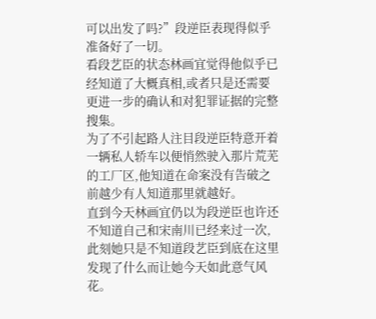可以出发了吗?”段逆臣表现得似乎准备好了一切。
看段艺臣的状态林画宜觉得他似乎已经知道了大概真相,或者只是还需要更进一步的确认和对犯罪证据的完整搜集。
为了不引起路人注目段逆臣特意开着一辆私人轿车以便悄然驶入那片荒芜的工厂区,他知道在命案没有告破之前越少有人知道那里就越好。
直到今天林画宜仍以为段逆臣也许还不知道自己和宋南川已经来过一次,此刻她只是不知道段艺臣到底在这里发现了什么而让她今天如此意气风花。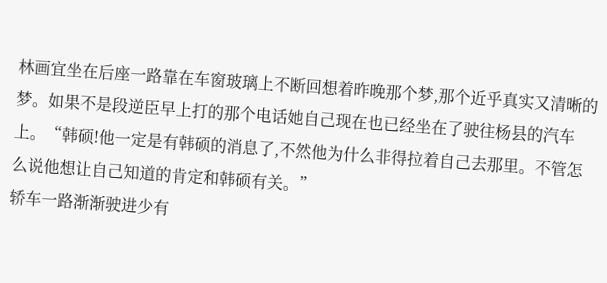林画宜坐在后座一路靠在车窗玻璃上不断回想着昨晚那个梦,那个近乎真实又清晰的梦。如果不是段逆臣早上打的那个电话她自己现在也已经坐在了驶往杨县的汽车上。“韩硕!他一定是有韩硕的消息了,不然他为什么非得拉着自己去那里。不管怎么说他想让自己知道的肯定和韩硕有关。”
轿车一路渐渐驶进少有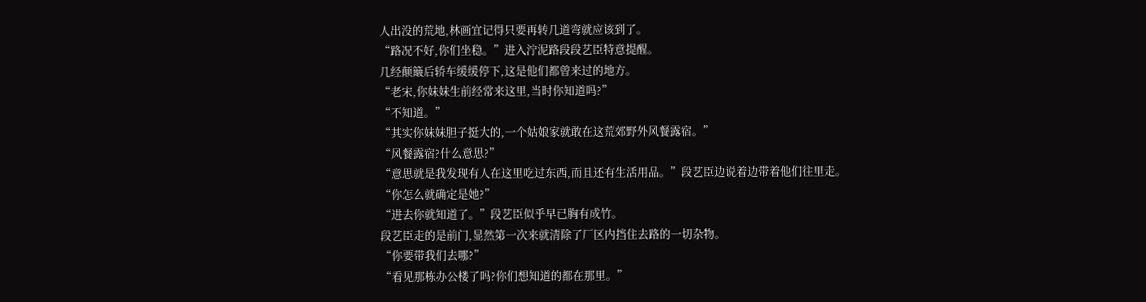人出没的荒地,林画宜记得只要再转几道弯就应该到了。
“路况不好,你们坐稳。”进入泞泥路段段艺臣特意提醒。
几经颠簸后轿车缓缓停下,这是他们都曾来过的地方。
“老宋,你妹妹生前经常来这里,当时你知道吗?”
“不知道。”
“其实你妹妹胆子挺大的,一个姑娘家就敢在这荒郊野外风餐露宿。”
“风餐露宿?什么意思?”
“意思就是我发现有人在这里吃过东西,而且还有生活用品。”段艺臣边说着边带着他们往里走。
“你怎么就确定是她?”
“进去你就知道了。”段艺臣似乎早已胸有成竹。
段艺臣走的是前门,显然第一次来就清除了厂区内挡住去路的一切杂物。
“你要带我们去哪?”
“看见那栋办公楼了吗?你们想知道的都在那里。”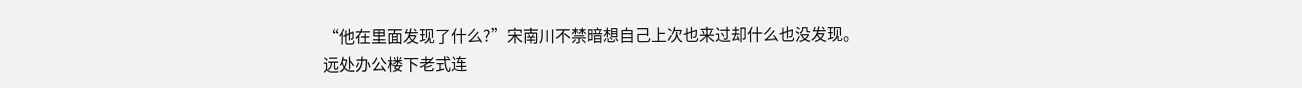“他在里面发现了什么?”宋南川不禁暗想自己上次也来过却什么也没发现。
远处办公楼下老式连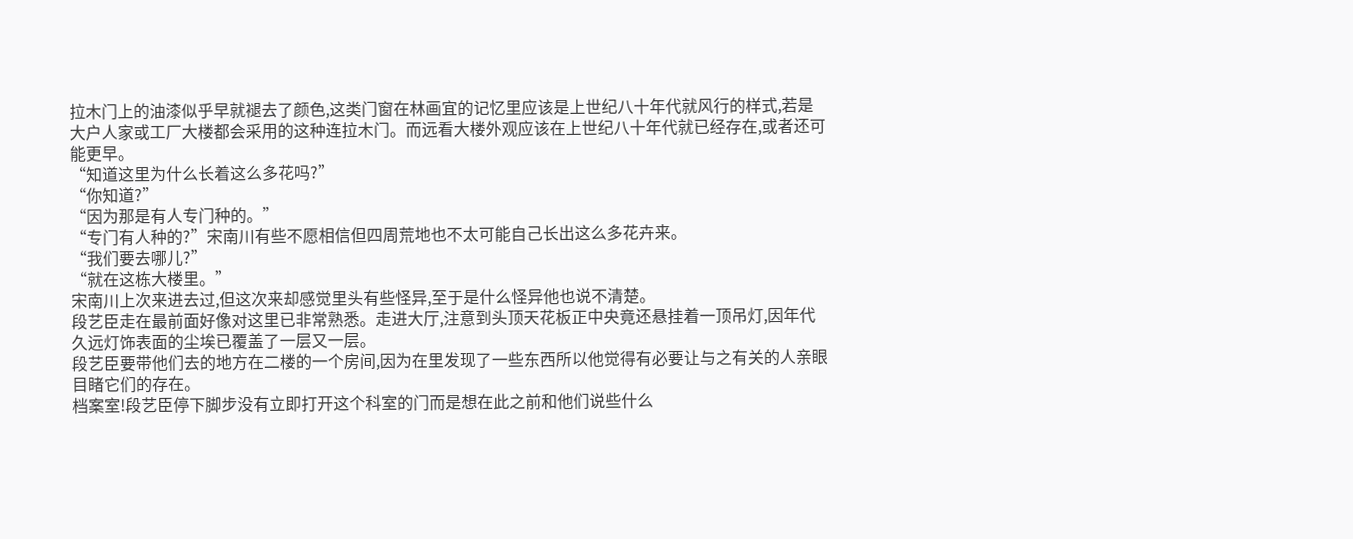拉木门上的油漆似乎早就褪去了颜色,这类门窗在林画宜的记忆里应该是上世纪八十年代就风行的样式,若是大户人家或工厂大楼都会采用的这种连拉木门。而远看大楼外观应该在上世纪八十年代就已经存在,或者还可能更早。
“知道这里为什么长着这么多花吗?”
“你知道?”
“因为那是有人专门种的。”
“专门有人种的?”宋南川有些不愿相信但四周荒地也不太可能自己长出这么多花卉来。
“我们要去哪儿?”
“就在这栋大楼里。”
宋南川上次来进去过,但这次来却感觉里头有些怪异,至于是什么怪异他也说不清楚。
段艺臣走在最前面好像对这里已非常熟悉。走进大厅,注意到头顶天花板正中央竟还悬挂着一顶吊灯,因年代久远灯饰表面的尘埃已覆盖了一层又一层。
段艺臣要带他们去的地方在二楼的一个房间,因为在里发现了一些东西所以他觉得有必要让与之有关的人亲眼目睹它们的存在。
档案室!段艺臣停下脚步没有立即打开这个科室的门而是想在此之前和他们说些什么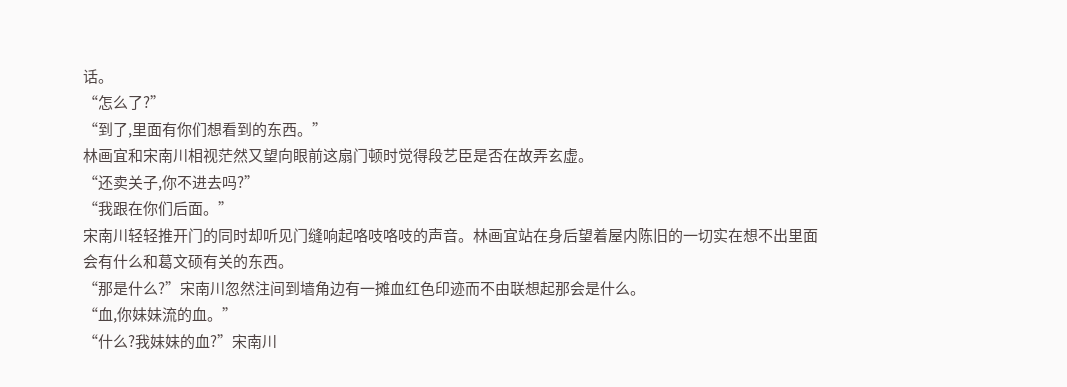话。
“怎么了?”
“到了,里面有你们想看到的东西。”
林画宜和宋南川相视茫然又望向眼前这扇门顿时觉得段艺臣是否在故弄玄虚。
“还卖关子,你不进去吗?”
“我跟在你们后面。”
宋南川轻轻推开门的同时却听见门缝响起咯吱咯吱的声音。林画宜站在身后望着屋内陈旧的一切实在想不出里面会有什么和葛文硕有关的东西。
“那是什么?”宋南川忽然注间到墙角边有一摊血红色印迹而不由联想起那会是什么。
“血,你妹妹流的血。”
“什么?我妹妹的血?”宋南川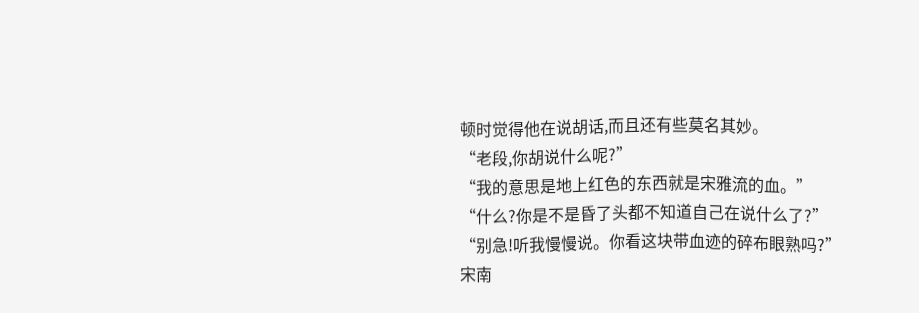顿时觉得他在说胡话,而且还有些莫名其妙。
“老段,你胡说什么呢?”
“我的意思是地上红色的东西就是宋雅流的血。”
“什么?你是不是昏了头都不知道自己在说什么了?”
“别急!听我慢慢说。你看这块带血迹的碎布眼熟吗?”
宋南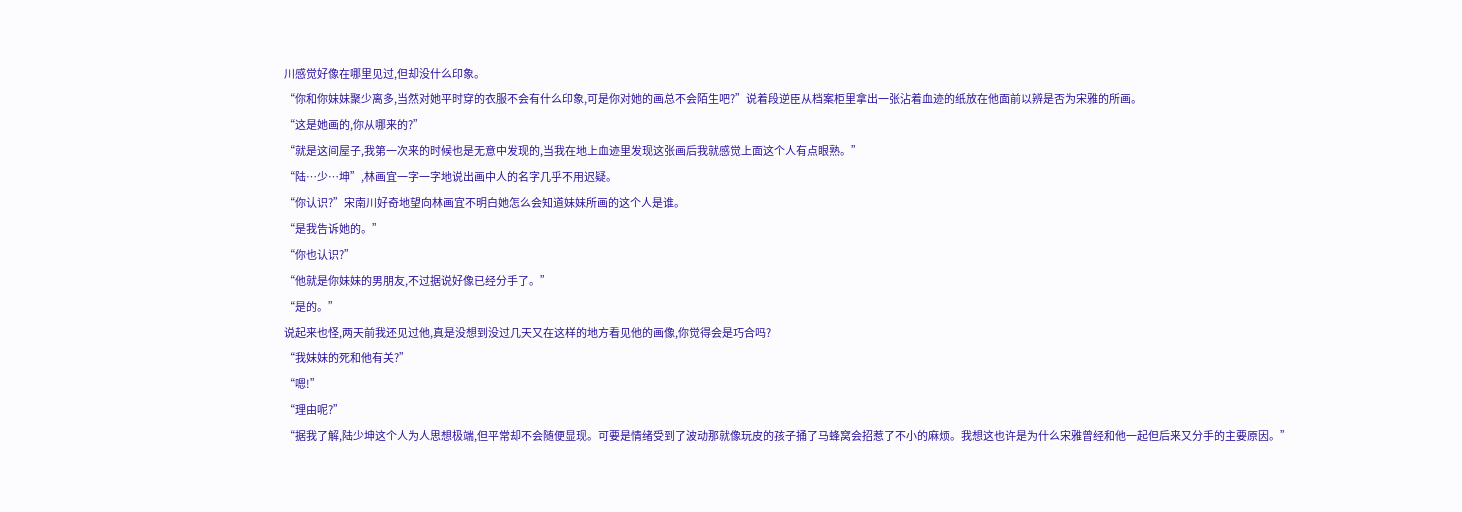川感觉好像在哪里见过,但却没什么印象。
“你和你妹妹聚少离多,当然对她平时穿的衣服不会有什么印象,可是你对她的画总不会陌生吧?”说着段逆臣从档案柜里拿出一张沾着血迹的纸放在他面前以辨是否为宋雅的所画。
“这是她画的,你从哪来的?”
“就是这间屋子,我第一次来的时候也是无意中发现的,当我在地上血迹里发现这张画后我就感觉上面这个人有点眼熟。”
“陆…少…坤”,林画宜一字一字地说出画中人的名字几乎不用迟疑。
“你认识?”宋南川好奇地望向林画宜不明白她怎么会知道妹妹所画的这个人是谁。
“是我告诉她的。”
“你也认识?”
“他就是你妹妹的男朋友,不过据说好像已经分手了。”
“是的。”
说起来也怪,两天前我还见过他,真是没想到没过几天又在这样的地方看见他的画像,你觉得会是巧合吗?
“我妹妹的死和他有关?”
“嗯!”
“理由呢?”
“据我了解,陆少坤这个人为人思想极端,但平常却不会随便显现。可要是情绪受到了波动那就像玩皮的孩子捅了马蜂窝会招惹了不小的麻烦。我想这也许是为什么宋雅曾经和他一起但后来又分手的主要原因。”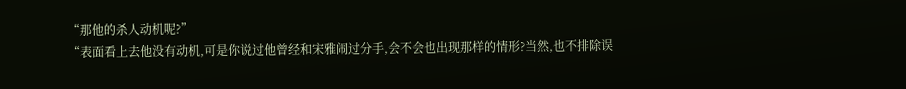“那他的杀人动机呢?”
“表面看上去他没有动机,可是你说过他曾经和宋雅闹过分手,会不会也出现那样的情形?当然,也不排除误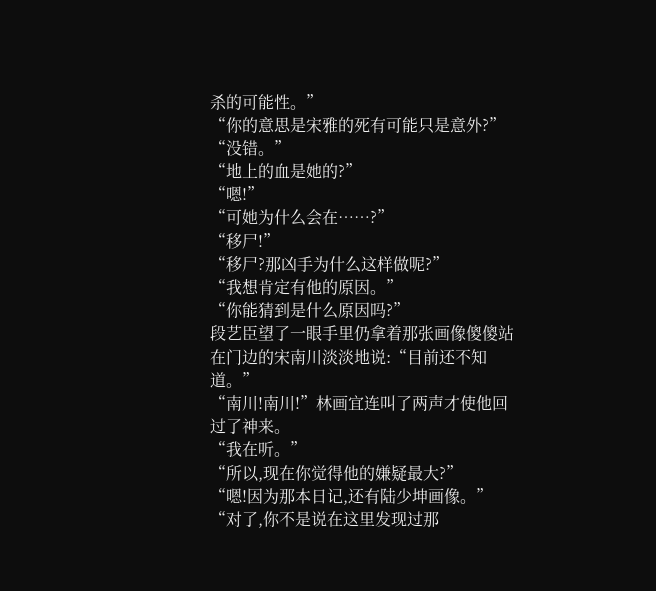杀的可能性。”
“你的意思是宋雅的死有可能只是意外?”
“没错。”
“地上的血是她的?”
“嗯!”
“可她为什么会在……?”
“移尸!”
“移尸?那凶手为什么这样做呢?”
“我想肯定有他的原因。”
“你能猜到是什么原因吗?”
段艺臣望了一眼手里仍拿着那张画像傻傻站在门边的宋南川淡淡地说:“目前还不知道。”
“南川!南川!”林画宜连叫了两声才使他回过了神来。
“我在听。”
“所以,现在你觉得他的嫌疑最大?”
“嗯!因为那本日记,还有陆少坤画像。”
“对了,你不是说在这里发现过那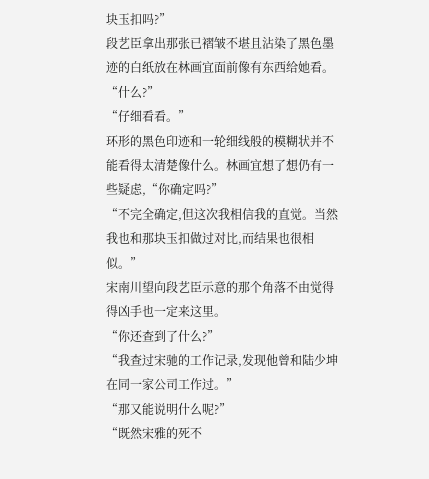块玉扣吗?”
段艺臣拿出那张已褶皱不堪且沾染了黑色墨迹的白纸放在林画宜面前像有东西给她看。
“什么?”
“仔细看看。”
环形的黑色印迹和一轮细线般的模糊状并不能看得太清楚像什么。林画宜想了想仍有一些疑虑,“你确定吗?”
“不完全确定,但这次我相信我的直觉。当然我也和那块玉扣做过对比,而结果也很相似。”
宋南川望向段艺臣示意的那个角落不由觉得得凶手也一定来这里。
“你还查到了什么?”
“我查过宋驰的工作记录,发现他曾和陆少坤在同一家公司工作过。”
“那又能说明什么呢?”
“既然宋雅的死不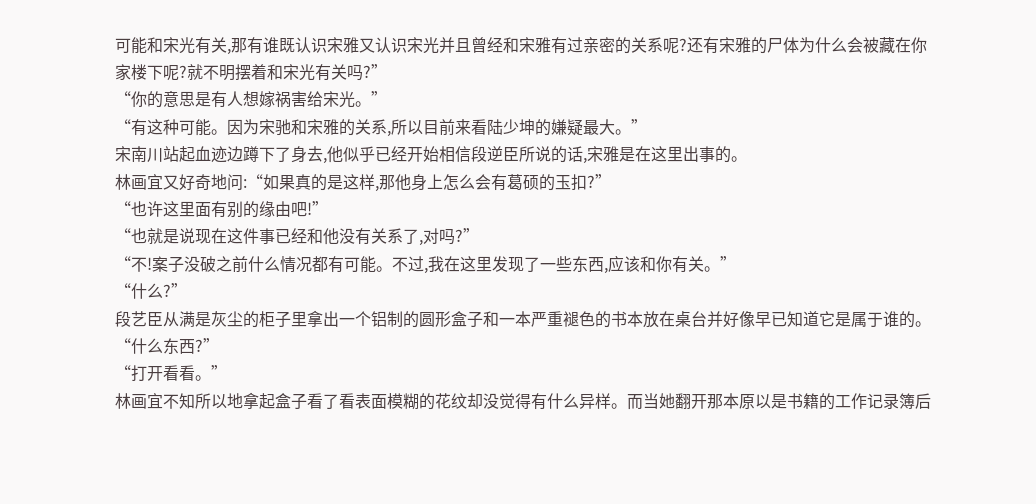可能和宋光有关,那有谁既认识宋雅又认识宋光并且曾经和宋雅有过亲密的关系呢?还有宋雅的尸体为什么会被藏在你家楼下呢?就不明摆着和宋光有关吗?”
“你的意思是有人想嫁祸害给宋光。”
“有这种可能。因为宋驰和宋雅的关系,所以目前来看陆少坤的嫌疑最大。”
宋南川站起血迹边蹲下了身去,他似乎已经开始相信段逆臣所说的话,宋雅是在这里出事的。
林画宜又好奇地问:“如果真的是这样,那他身上怎么会有葛硕的玉扣?”
“也许这里面有别的缘由吧!”
“也就是说现在这件事已经和他没有关系了,对吗?”
“不!案子没破之前什么情况都有可能。不过,我在这里发现了一些东西,应该和你有关。”
“什么?”
段艺臣从满是灰尘的柜子里拿出一个铝制的圆形盒子和一本严重褪色的书本放在桌台并好像早已知道它是属于谁的。
“什么东西?”
“打开看看。”
林画宜不知所以地拿起盒子看了看表面模糊的花纹却没觉得有什么异样。而当她翻开那本原以是书籍的工作记录簿后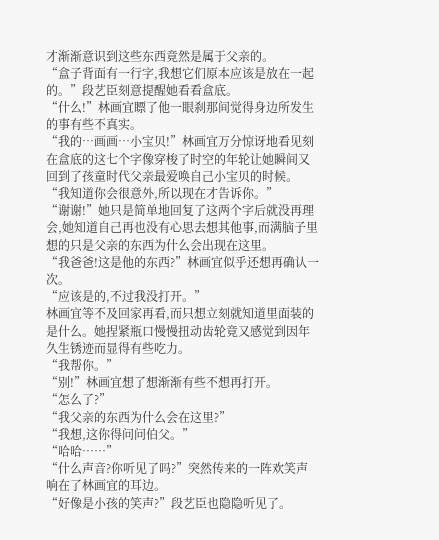才渐渐意识到这些东西竟然是属于父亲的。
“盒子背面有一行字,我想它们原本应该是放在一起的。”段艺臣刻意提醒她看看盒底。
“什么!”林画宜瞟了他一眼刹那间觉得身边所发生的事有些不真实。
“我的…画画…小宝贝!”林画宜万分惊讶地看见刻在盒底的这七个字像穿梭了时空的年轮让她瞬间又回到了孩童时代父亲最爱唤自己小宝贝的时候。
“我知道你会很意外,所以现在才告诉你。”
“谢谢!”她只是简单地回复了这两个字后就没再理会,她知道自己再也没有心思去想其他事,而满脑子里想的只是父亲的东西为什么会出现在这里。
“我爸爸!这是他的东西?”林画宜似乎还想再确认一次。
“应该是的,不过我没打开。”
林画宜等不及回家再看,而只想立刻就知道里面装的是什么。她捏紧瓶口慢慢扭动齿轮竟又感觉到因年久生锈迹而显得有些吃力。
“我帮你。”
“别!”林画宜想了想渐渐有些不想再打开。
“怎么了?”
“我父亲的东西为什么会在这里?”
“我想,这你得问问伯父。”
“哈哈……”
“什么声音?你听见了吗?”突然传来的一阵欢笑声响在了林画宜的耳边。
“好像是小孩的笑声?”段艺臣也隐隐听见了。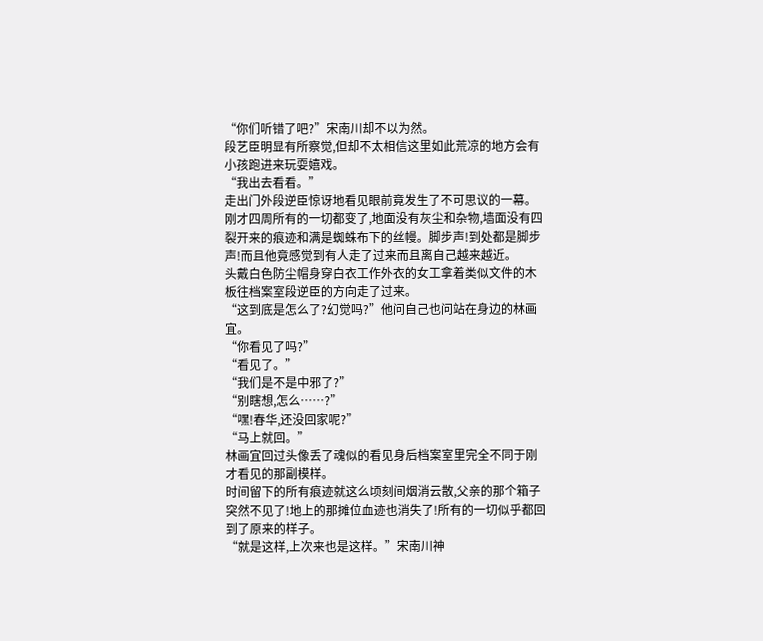“你们听错了吧?”宋南川却不以为然。
段艺臣明显有所察觉,但却不太相信这里如此荒凉的地方会有小孩跑进来玩耍嬉戏。
“我出去看看。”
走出门外段逆臣惊讶地看见眼前竟发生了不可思议的一幕。
刚才四周所有的一切都变了,地面没有灰尘和杂物,墙面没有四裂开来的痕迹和满是蜘蛛布下的丝幔。脚步声!到处都是脚步声!而且他竟感觉到有人走了过来而且离自己越来越近。
头戴白色防尘帽身穿白衣工作外衣的女工拿着类似文件的木板往档案室段逆臣的方向走了过来。
“这到底是怎么了?幻觉吗?”他问自己也问站在身边的林画宜。
“你看见了吗?”
“看见了。”
“我们是不是中邪了?”
“别瞎想,怎么……?”
“嘿!春华,还没回家呢?”
“马上就回。”
林画宜回过头像丢了魂似的看见身后档案室里完全不同于刚才看见的那副模样。
时间留下的所有痕迹就这么顷刻间烟消云散,父亲的那个箱子突然不见了!地上的那摊位血迹也消失了!所有的一切似乎都回到了原来的样子。
“就是这样,上次来也是这样。”宋南川神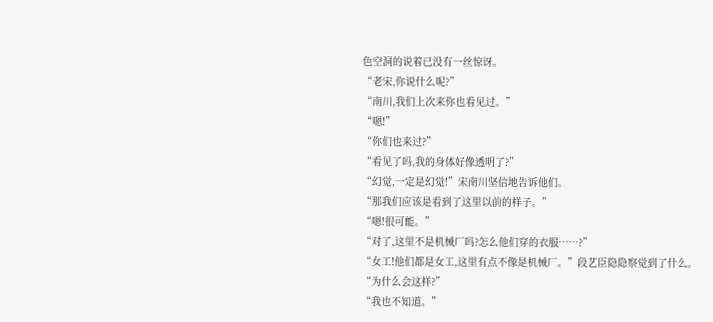色空洞的说着已没有一丝惊讶。
“老宋,你说什么呢?”
“南川,我们上次来你也看见过。”
“嗯!”
“你们也来过?”
“看见了吗,我的身体好像透明了?”
“幻觉,一定是幻觉!”宋南川坚信地告诉他们。
“那我们应该是看到了这里以前的样子。”
“嗯!很可能。”
“对了,这里不是机械厂吗?怎么他们穿的衣服……?”
“女工!他们都是女工,这里有点不像是机械厂。”段艺臣隐隐察觉到了什么。
“为什么会这样?”
“我也不知道。”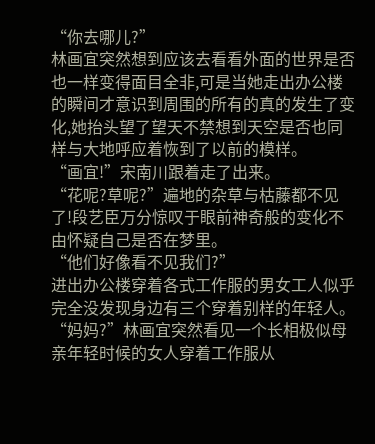“你去哪儿?”
林画宜突然想到应该去看看外面的世界是否也一样变得面目全非,可是当她走出办公楼的瞬间才意识到周围的所有的真的发生了变化,她抬头望了望天不禁想到天空是否也同样与大地呼应着恢到了以前的模样。
“画宜!”宋南川跟着走了出来。
“花呢?草呢?”遍地的杂草与枯藤都不见了!段艺臣万分惊叹于眼前神奇般的变化不由怀疑自己是否在梦里。
“他们好像看不见我们?”
进出办公楼穿着各式工作服的男女工人似乎完全没发现身边有三个穿着别样的年轻人。
“妈妈?”林画宜突然看见一个长相极似母亲年轻时候的女人穿着工作服从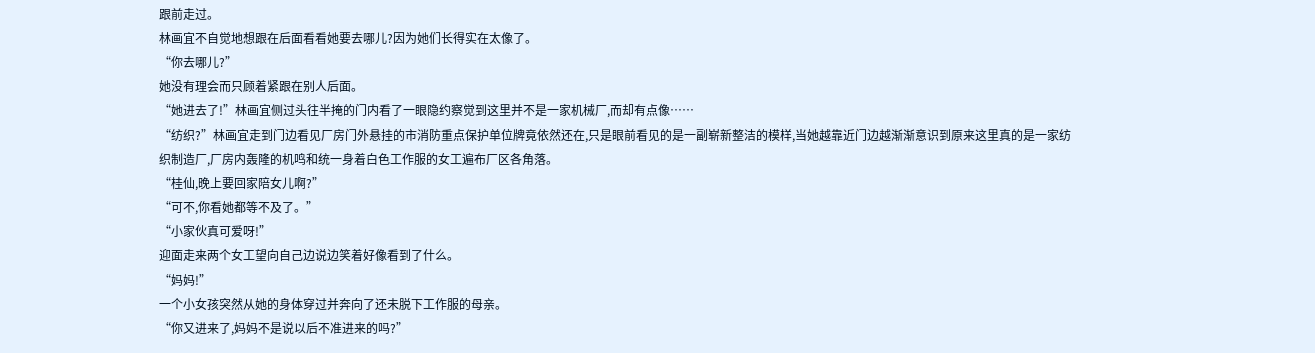跟前走过。
林画宜不自觉地想跟在后面看看她要去哪儿?因为她们长得实在太像了。
“你去哪儿?”
她没有理会而只顾着紧跟在别人后面。
“她进去了!”林画宜侧过头往半掩的门内看了一眼隐约察觉到这里并不是一家机械厂,而却有点像……
“纺织?”林画宜走到门边看见厂房门外悬挂的市消防重点保护单位牌竟依然还在,只是眼前看见的是一副崭新整洁的模样,当她越靠近门边越渐渐意识到原来这里真的是一家纺织制造厂,厂房内轰隆的机鸣和统一身着白色工作服的女工遍布厂区各角落。
“桂仙,晚上要回家陪女儿啊?”
“可不,你看她都等不及了。”
“小家伙真可爱呀!”
迎面走来两个女工望向自己边说边笑着好像看到了什么。
“妈妈!”
一个小女孩突然从她的身体穿过并奔向了还未脱下工作服的母亲。
“你又进来了,妈妈不是说以后不准进来的吗?”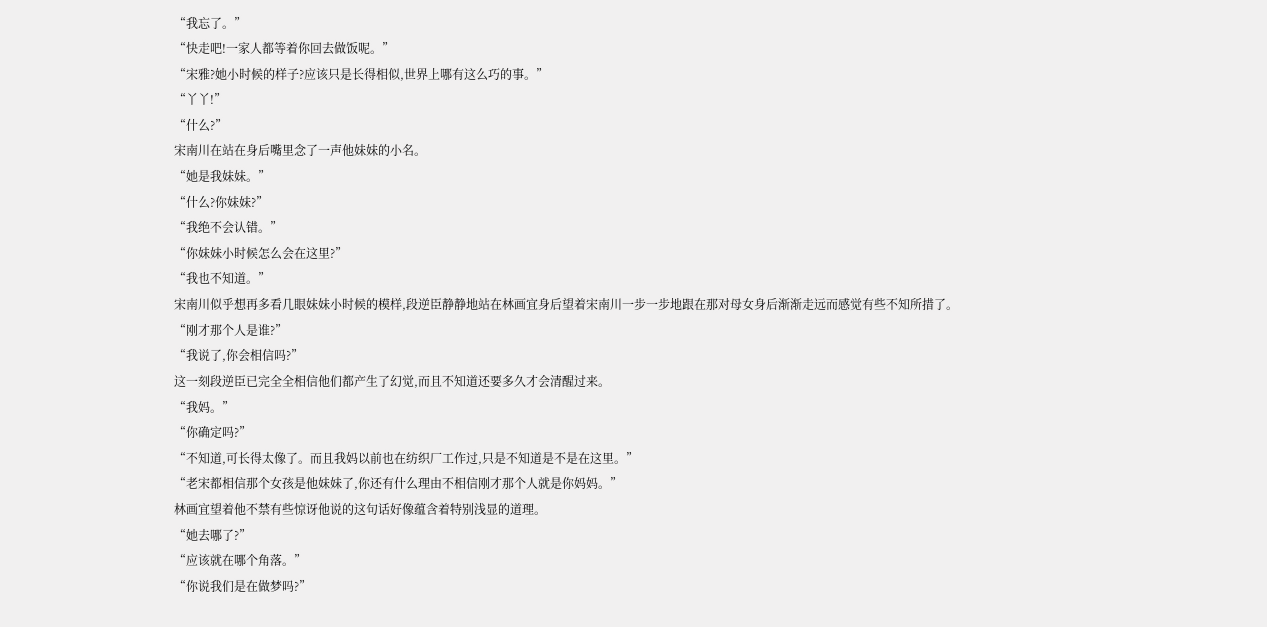“我忘了。”
“快走吧!一家人都等着你回去做饭呢。”
“宋雅?她小时候的样子?应该只是长得相似,世界上哪有这么巧的事。”
“丫丫!”
“什么?”
宋南川在站在身后嘴里念了一声他妹妹的小名。
“她是我妹妹。”
“什么?你妹妹?”
“我绝不会认错。”
“你妹妹小时候怎么会在这里?”
“我也不知道。”
宋南川似乎想再多看几眼妹妹小时候的模样,段逆臣静静地站在林画宜身后望着宋南川一步一步地跟在那对母女身后渐渐走远而感觉有些不知所措了。
“刚才那个人是谁?”
“我说了,你会相信吗?”
这一刻段逆臣已完全全相信他们都产生了幻觉,而且不知道还要多久才会清醒过来。
“我妈。”
“你确定吗?”
“不知道,可长得太像了。而且我妈以前也在纺织厂工作过,只是不知道是不是在这里。”
“老宋都相信那个女孩是他妹妹了,你还有什么理由不相信刚才那个人就是你妈妈。”
林画宜望着他不禁有些惊讶他说的这句话好像蕴含着特别浅显的道理。
“她去哪了?”
“应该就在哪个角落。”
“你说我们是在做梦吗?”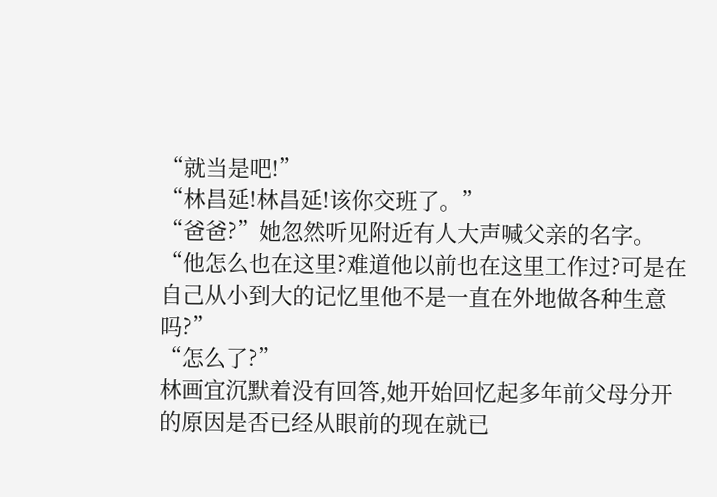“就当是吧!”
“林昌延!林昌延!该你交班了。”
“爸爸?”她忽然听见附近有人大声喊父亲的名字。
“他怎么也在这里?难道他以前也在这里工作过?可是在自己从小到大的记忆里他不是一直在外地做各种生意吗?”
“怎么了?”
林画宜沉默着没有回答,她开始回忆起多年前父母分开的原因是否已经从眼前的现在就已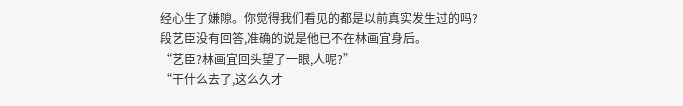经心生了嫌隙。你觉得我们看见的都是以前真实发生过的吗?
段艺臣没有回答,准确的说是他已不在林画宜身后。
“艺臣?林画宜回头望了一眼,人呢?”
“干什么去了,这么久才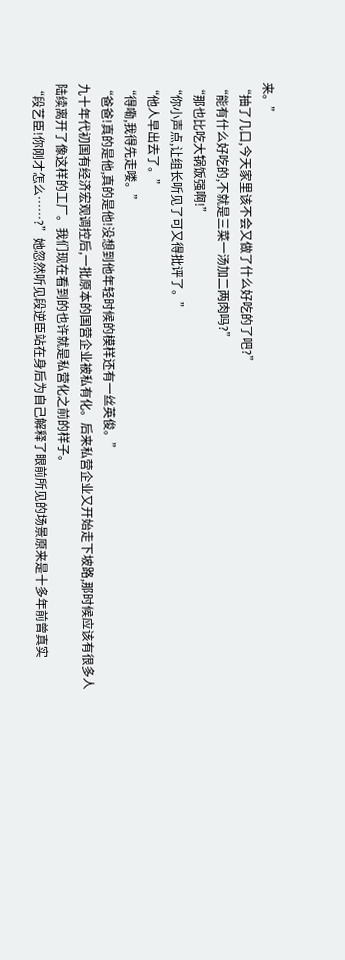来。”
“抽了几口,今天家里该不会又做了什么好吃的了吧?”
“能有什么好吃的,不就是三菜一汤加二两肉吗?”
“那也比吃大锅饭强啊!”
“你小声点,让组长听见了可又得批评了。”
“他人早出去了。”
“得嘞,我得先走喽。”
“爸爸!真的是他,真的是他!没想到他年轻时候的模样还有一丝英俊。”
九十年代初国有经济宏观调控后,一批原本的国营企业被私有化。后来私营企业又开始走下坡路,那时候应该有很多人陆续离开了像这样的工厂。我们现在看到的也许就是私营化之前的样子。
“段艺臣!你刚才怎么……?”她忽然听见段逆臣站在身后为自己解释了眼前所见的场景原来是十多年前曾真实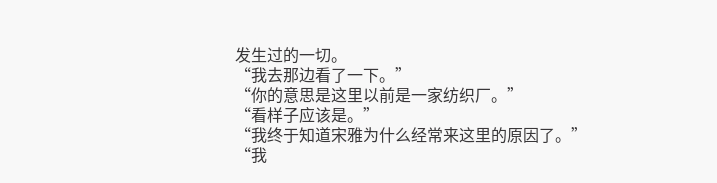发生过的一切。
“我去那边看了一下。”
“你的意思是这里以前是一家纺织厂。”
“看样子应该是。”
“我终于知道宋雅为什么经常来这里的原因了。”
“我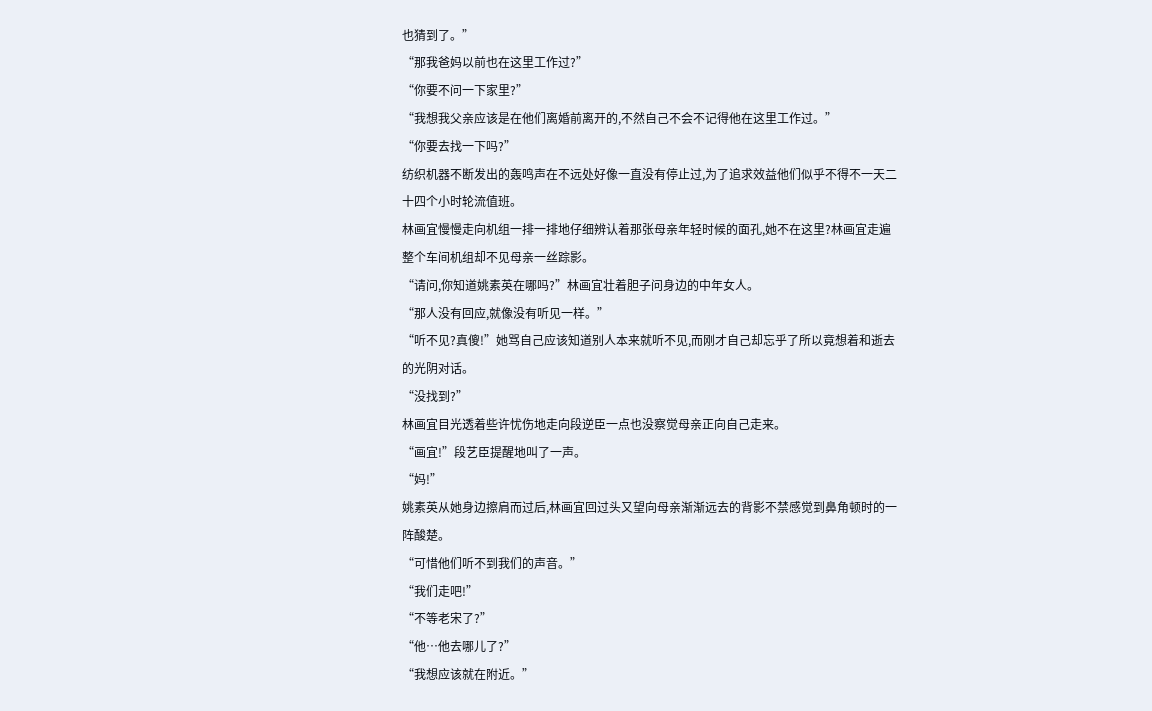也猜到了。”
“那我爸妈以前也在这里工作过?”
“你要不问一下家里?”
“我想我父亲应该是在他们离婚前离开的,不然自己不会不记得他在这里工作过。”
“你要去找一下吗?”
纺织机器不断发出的轰鸣声在不远处好像一直没有停止过,为了追求效益他们似乎不得不一天二十四个小时轮流值班。
林画宜慢慢走向机组一排一排地仔细辨认着那张母亲年轻时候的面孔,她不在这里?林画宜走遍整个车间机组却不见母亲一丝踪影。
“请问,你知道姚素英在哪吗?”林画宜壮着胆子问身边的中年女人。
“那人没有回应,就像没有听见一样。”
“听不见?真傻!”她骂自己应该知道别人本来就听不见,而刚才自己却忘乎了所以竟想着和逝去的光阴对话。
“没找到?”
林画宜目光透着些许忧伤地走向段逆臣一点也没察觉母亲正向自己走来。
“画宜!”段艺臣提醒地叫了一声。
“妈!”
姚素英从她身边擦肩而过后,林画宜回过头又望向母亲渐渐远去的背影不禁感觉到鼻角顿时的一阵酸楚。
“可惜他们听不到我们的声音。”
“我们走吧!”
“不等老宋了?”
“他…他去哪儿了?”
“我想应该就在附近。”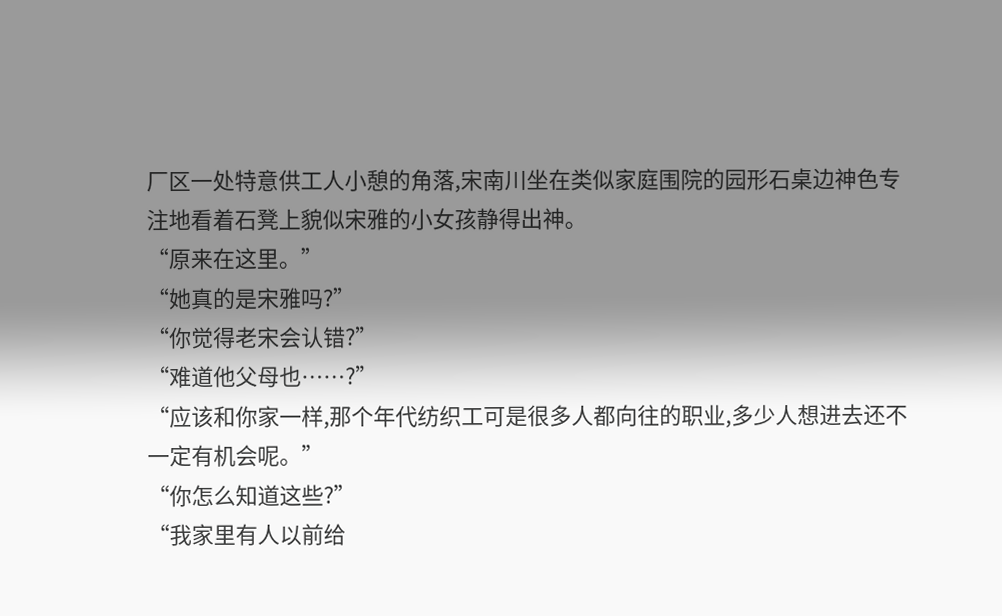厂区一处特意供工人小憩的角落,宋南川坐在类似家庭围院的园形石桌边神色专注地看着石凳上貌似宋雅的小女孩静得出神。
“原来在这里。”
“她真的是宋雅吗?”
“你觉得老宋会认错?”
“难道他父母也……?”
“应该和你家一样,那个年代纺织工可是很多人都向往的职业,多少人想进去还不一定有机会呢。”
“你怎么知道这些?”
“我家里有人以前给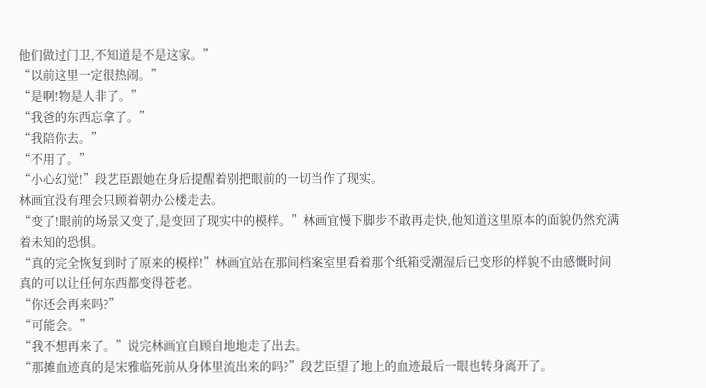他们做过门卫,不知道是不是这家。”
“以前这里一定很热闹。”
“是啊!物是人非了。”
“我爸的东西忘拿了。”
“我陪你去。”
“不用了。”
“小心幻觉!”段艺臣跟她在身后提醒着别把眼前的一切当作了现实。
林画宜没有理会只顾着朝办公楼走去。
“变了!眼前的场景又变了,是变回了现实中的模样。”林画宜慢下脚步不敢再走快,他知道这里原本的面貌仍然充满着未知的恐惧。
“真的完全恢复到时了原来的模样!”林画宜站在那间档案室里看着那个纸箱受潮湿后已变形的样貌不由感慨时间真的可以让任何东西都变得苍老。
“你还会再来吗?”
“可能会。”
“我不想再来了。”说完林画宜自顾自地地走了出去。
“那摊血迹真的是宋雅临死前从身体里流出来的吗?”段艺臣望了地上的血迹最后一眼也转身离开了。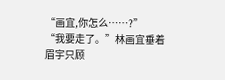“画宜,你怎么……?”
“我要走了。”林画宜垂着眉宇只顾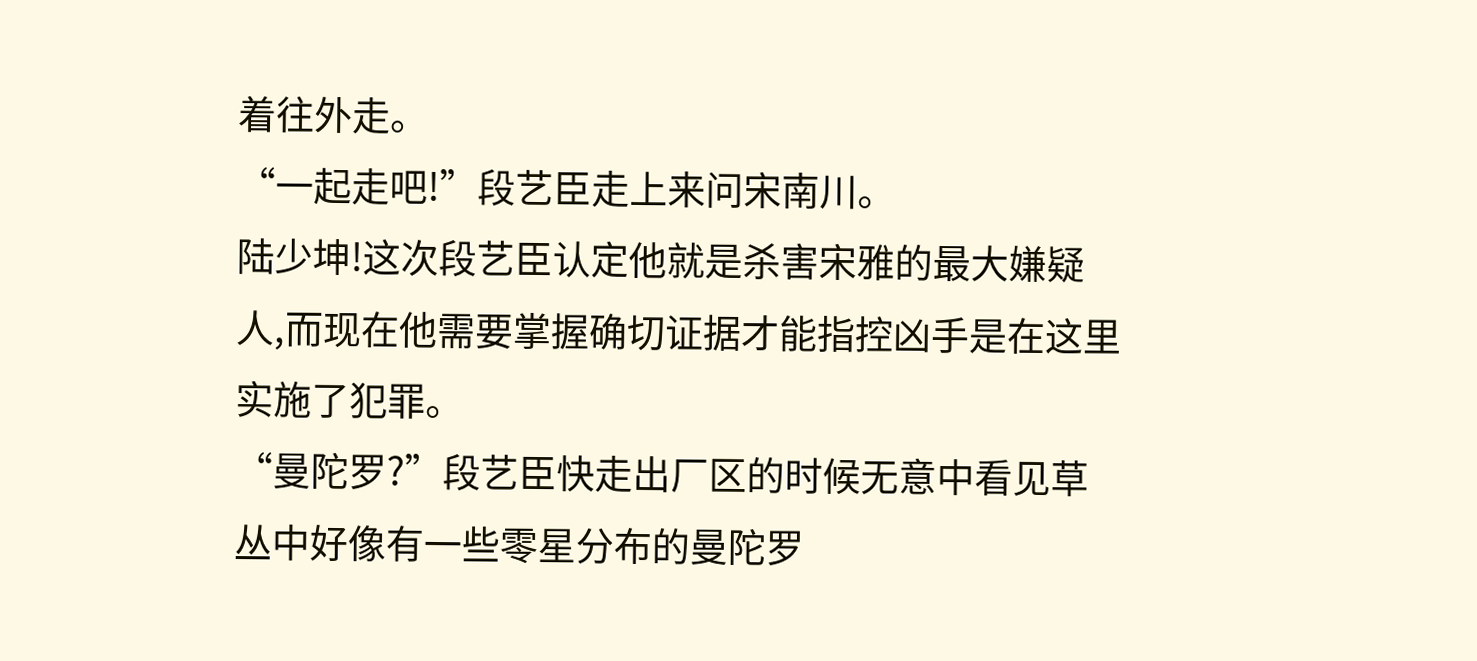着往外走。
“一起走吧!”段艺臣走上来问宋南川。
陆少坤!这次段艺臣认定他就是杀害宋雅的最大嫌疑人,而现在他需要掌握确切证据才能指控凶手是在这里实施了犯罪。
“曼陀罗?”段艺臣快走出厂区的时候无意中看见草丛中好像有一些零星分布的曼陀罗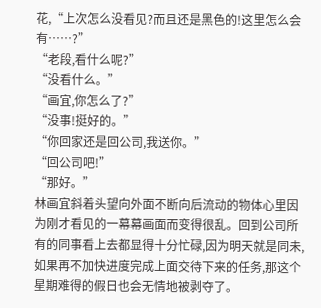花,“上次怎么没看见?而且还是黑色的!这里怎么会有……?”
“老段,看什么呢?”
“没看什么。”
“画宜,你怎么了?”
“没事!挺好的。”
“你回家还是回公司,我送你。”
“回公司吧!”
“那好。”
林画宜斜着头望向外面不断向后流动的物体心里因为刚才看见的一幕幕画面而变得很乱。回到公司所有的同事看上去都显得十分忙碌,因为明天就是同未,如果再不加快进度完成上面交待下来的任务,那这个星期难得的假日也会无情地被剥夺了。